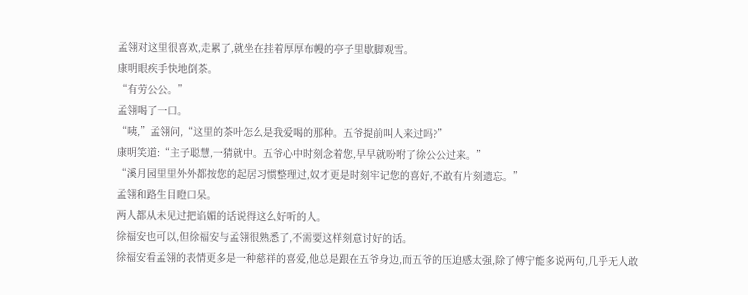孟翎对这里很喜欢,走累了,就坐在挂着厚厚布幔的亭子里歇脚观雪。
康明眼疾手快地倒茶。
“有劳公公。”
孟翎喝了一口。
“咦,”孟翎问,“这里的茶叶怎么是我爱喝的那种。五爷提前叫人来过吗?”
康明笑道:“主子聪慧,一猜就中。五爷心中时刻念着您,早早就吩咐了徐公公过来。”
“溪月园里里外外都按您的起居习惯整理过,奴才更是时刻牢记您的喜好,不敢有片刻遗忘。”
孟翎和路生目瞪口呆。
两人都从未见过把谄媚的话说得这么好听的人。
徐福安也可以,但徐福安与孟翎很熟悉了,不需要这样刻意讨好的话。
徐福安看孟翎的表情更多是一种慈祥的喜爱,他总是跟在五爷身边,而五爷的压迫感太强,除了傅宁能多说两句,几乎无人敢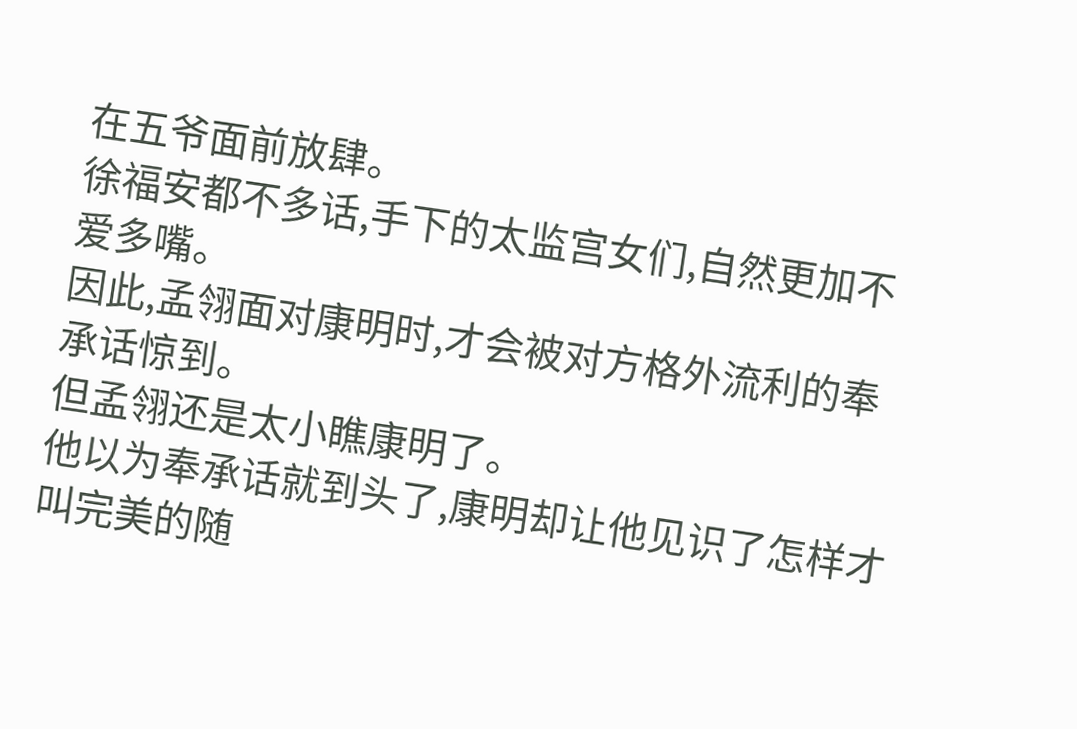在五爷面前放肆。
徐福安都不多话,手下的太监宫女们,自然更加不爱多嘴。
因此,孟翎面对康明时,才会被对方格外流利的奉承话惊到。
但孟翎还是太小瞧康明了。
他以为奉承话就到头了,康明却让他见识了怎样才叫完美的随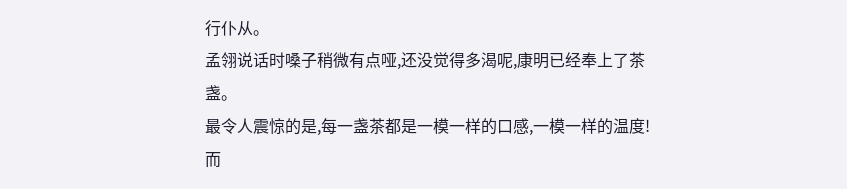行仆从。
孟翎说话时嗓子稍微有点哑,还没觉得多渴呢,康明已经奉上了茶盏。
最令人震惊的是,每一盏茶都是一模一样的口感,一模一样的温度!
而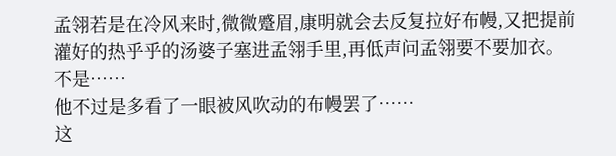孟翎若是在冷风来时,微微蹙眉,康明就会去反复拉好布幔,又把提前灌好的热乎乎的汤婆子塞进孟翎手里,再低声问孟翎要不要加衣。
不是……
他不过是多看了一眼被风吹动的布幔罢了……
这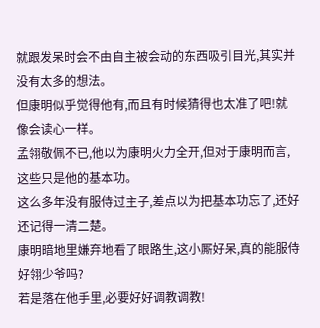就跟发呆时会不由自主被会动的东西吸引目光,其实并没有太多的想法。
但康明似乎觉得他有,而且有时候猜得也太准了吧!就像会读心一样。
孟翎敬佩不已,他以为康明火力全开,但对于康明而言,这些只是他的基本功。
这么多年没有服侍过主子,差点以为把基本功忘了,还好还记得一清二楚。
康明暗地里嫌弃地看了眼路生,这小厮好呆,真的能服侍好翎少爷吗?
若是落在他手里,必要好好调教调教!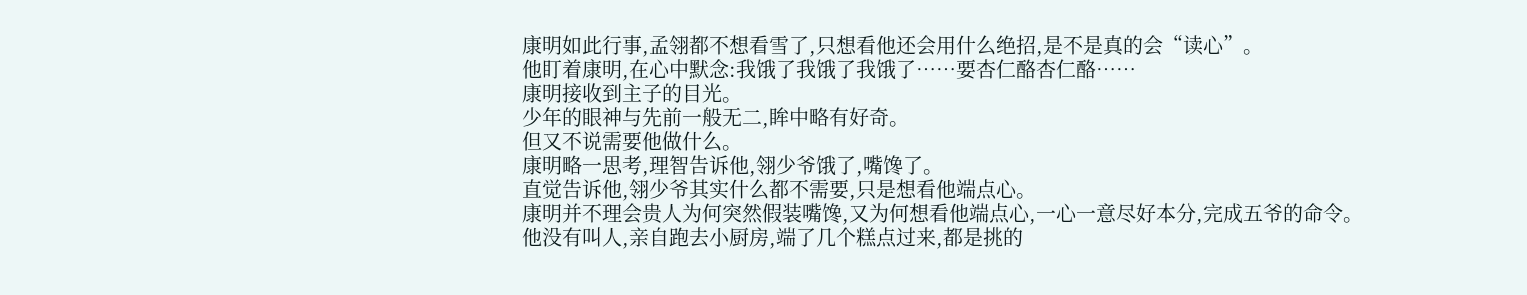康明如此行事,孟翎都不想看雪了,只想看他还会用什么绝招,是不是真的会“读心”。
他盯着康明,在心中默念:我饿了我饿了我饿了……要杏仁酪杏仁酪……
康明接收到主子的目光。
少年的眼神与先前一般无二,眸中略有好奇。
但又不说需要他做什么。
康明略一思考,理智告诉他,翎少爷饿了,嘴馋了。
直觉告诉他,翎少爷其实什么都不需要,只是想看他端点心。
康明并不理会贵人为何突然假装嘴馋,又为何想看他端点心,一心一意尽好本分,完成五爷的命令。
他没有叫人,亲自跑去小厨房,端了几个糕点过来,都是挑的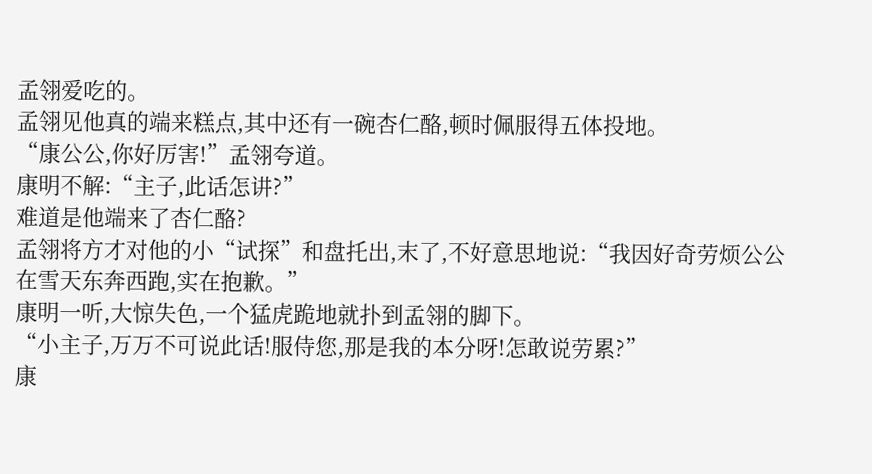孟翎爱吃的。
孟翎见他真的端来糕点,其中还有一碗杏仁酪,顿时佩服得五体投地。
“康公公,你好厉害!”孟翎夸道。
康明不解:“主子,此话怎讲?”
难道是他端来了杏仁酪?
孟翎将方才对他的小“试探”和盘托出,末了,不好意思地说:“我因好奇劳烦公公在雪天东奔西跑,实在抱歉。”
康明一听,大惊失色,一个猛虎跪地就扑到孟翎的脚下。
“小主子,万万不可说此话!服侍您,那是我的本分呀!怎敢说劳累?”
康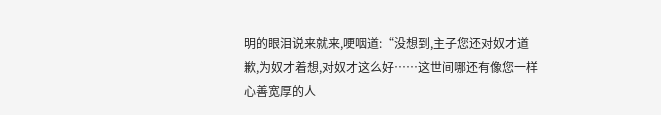明的眼泪说来就来,哽咽道:“没想到,主子您还对奴才道歉,为奴才着想,对奴才这么好……这世间哪还有像您一样心善宽厚的人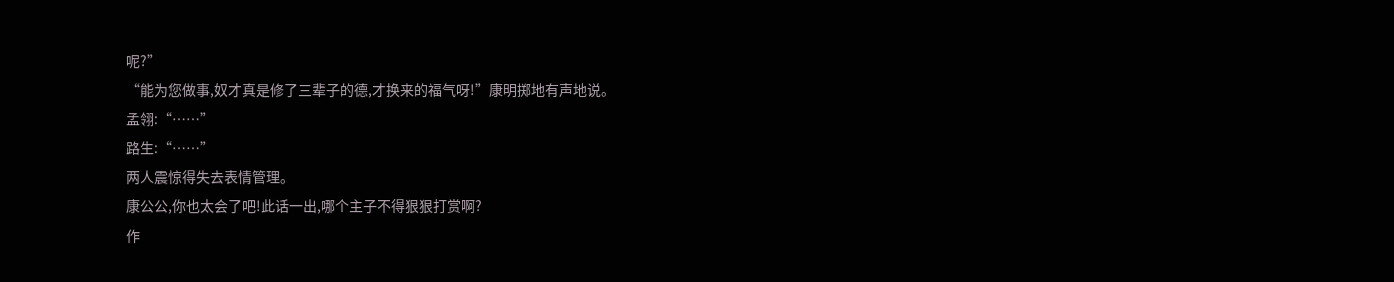呢?”
“能为您做事,奴才真是修了三辈子的德,才换来的福气呀!”康明掷地有声地说。
孟翎:“……”
路生:“……”
两人震惊得失去表情管理。
康公公,你也太会了吧!此话一出,哪个主子不得狠狠打赏啊?
作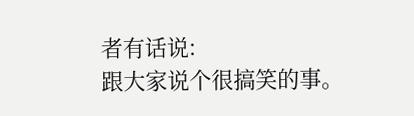者有话说:
跟大家说个很搞笑的事。